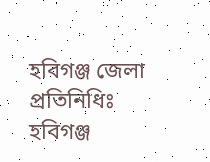হবিগঞ্জ জেলা প্রতিনিধিঃ হবিগঞ্জ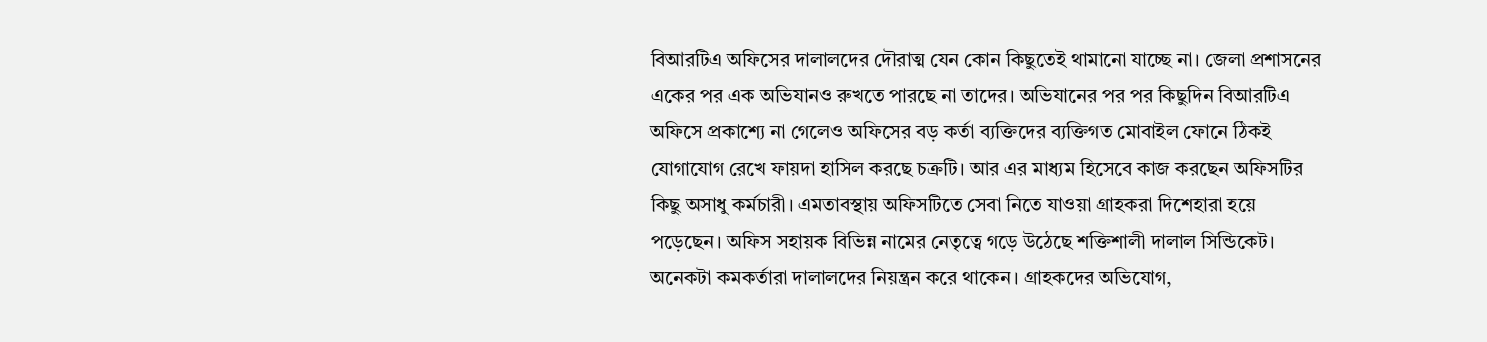বিআরটিএ অফিসের দালালদের দৌরাত্ম যেন কোন কিছুতেই থামানো যাচ্ছে না। জেলা প্রশাসনের একের পর এক অভিযানও রুখতে পারছে না তাদের। অভিযানের পর পর কিছুদিন বিআরটিএ অফিসে প্রকাশ্যে না গেলেও অফিসের বড় কর্তা ব্যক্তিদের ব্যক্তিগত মোবাইল ফোনে ঠিকই যোগাযোগ রেখে ফায়দা হাসিল করছে চক্রটি। আর এর মাধ্যম হিসেবে কাজ করছেন অফিসটির কিছু অসাধু কর্মচারী। এমতাবস্থায় অফিসটিতে সেবা নিতে যাওয়া গ্রাহকরা দিশেহারা হয়ে পড়েছেন। অফিস সহায়ক বিভিন্ন নামের নেতৃত্বে গড়ে উঠেছে শক্তিশালী দালাল সিন্ডিকেট। অনেকটা কমকর্তারা দালালদের নিয়ন্ত্রন করে থাকেন। গ্রাহকদের অভিযোগ,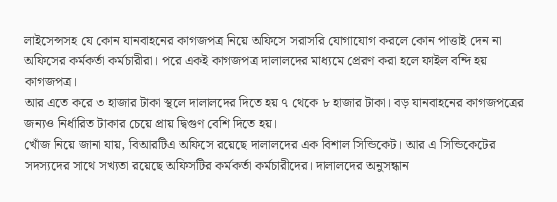লাইসেন্সসহ যে কোন যানবাহনের কাগজপত্র নিয়ে অফিসে সরাসরি যোগাযোগ করলে কোন পাত্তাই দেন না অফিসের কর্মকর্তা কর্মচারীরা। পরে একই কাগজপত্র দালালদের মাধ্যমে প্রেরণ করা হলে ফাইল বন্দি হয় কাগজপত্র।
আর এতে করে ৩ হাজার টাকা স্থলে দালালদের দিতে হয় ৭ থেকে ৮ হাজার টাকা। বড় যানবাহনের কাগজপত্রের জন্যও নির্ধারিত টাকার চেয়ে প্রায় দ্বিগুণ বেশি দিতে হয়।
খোঁজ নিয়ে জানা যায়, বিআরটিএ অফিসে রয়েছে দালালদের এক বিশাল সিন্ডিকেট। আর এ সিন্ডিকেটের সদস্যদের সাথে সখ্যতা রয়েছে অফিসটির কর্মকর্তা কর্মচারীদের। দালালদের অনুসন্ধান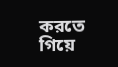করতে গিয়ে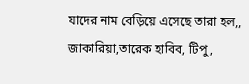যাদের নাম বেড়িয়ে এসেছে তারা হল,, জাকারিয়া,তারেক হাবিব, টিপু,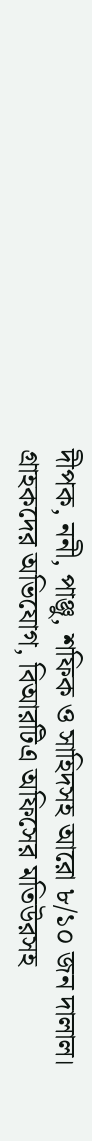দীপক, ননী, পাঞ্জু, শফিক ও সাহিদসহ আরো ৮/১০ জন দালাল। গ্রাহকদের অভিযোগ, বিআরটিএ অফিসের মতিউরসহ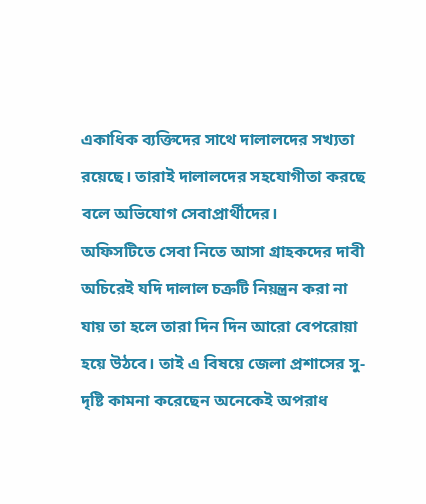একাধিক ব্যক্তিদের সাথে দালালদের সখ্যতা রয়েছে। তারাই দালালদের সহযোগীতা করছে বলে অভিযোগ সেবাপ্রার্থীদের।
অফিসটিতে সেবা নিতে আসা গ্রাহকদের দাবী অচিরেই যদি দালাল চক্রটি নিয়ন্ত্রন করা না যায় তা হলে তারা দিন দিন আরো বেপরোয়া হয়ে উঠবে। তাই এ বিষয়ে জেলা প্রশাসের সু-দৃষ্টি কামনা করেছেন অনেকেই অপরাধ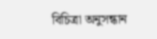বিচিত্রা অনুসন্ধান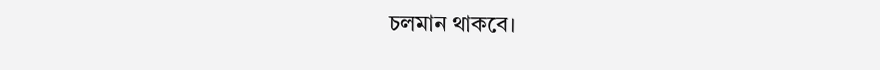চলমান থাকবে।